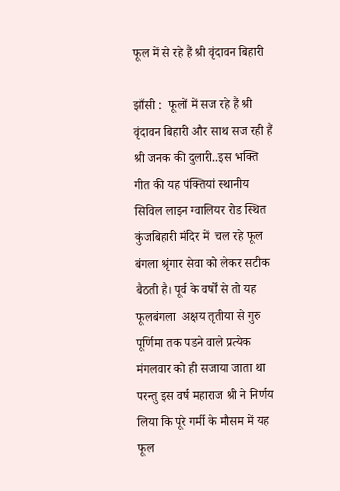फूल‌ में से रहे हैं श्री वृंदावन बिहारी

झाँसी :  फूलों में सज रहे हैं श्री वृंदावन बिहारी और साथ सज रही हैं श्री जनक की दुलारी..इस भक्ति गीत की यह पंक्तियां स्थानीय सिविल लाइन ग्वालियर रोड स्थित कुंजबिहारी मंदिर में  चल रहे फूल बंगला श्रृंगार सेवा को लेकर सटीक बैठती है। पूर्व के वर्षों से तो यह फूल‌बंगला  अक्षय तृतीया से गुरु पूर्णिमा तक पडने वाले प्रत्येक मंगलवार को ही सजाया जाता था परन्तु इस वर्ष महाराज श्री ने निर्णय लिया कि पूरे गर्मी के मौसम में यह फूल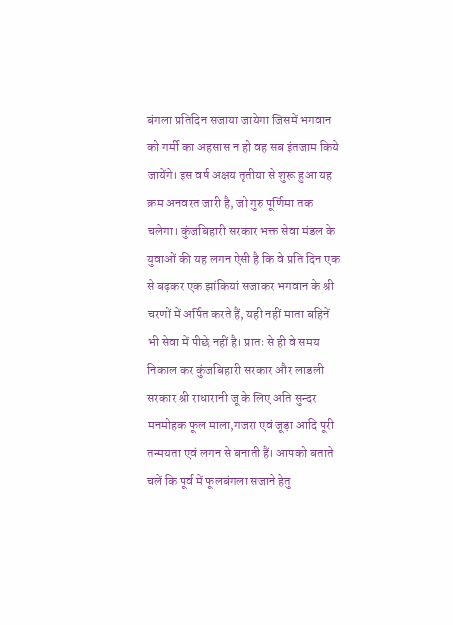बंगला प्रतिदिन सजाया जायेगा जिसमें भगवान को गर्मी का अहसास न हो वह सब इंतजाम किये जायेंगे। इस वर्ष अक्षय तृतीया से शुरू हुआ यह क्रम अनवरत जारी है, जो गुरु पूर्णिमा तक चलेगा। कुंजबिहारी सरकार भक्त सेवा मंडल के युवाओं की यह लगन ऐसी है कि वे प्रति दिन एक से बढ़कर एक झांकियां सजाकर भगवान के श्री चरणों में अर्पित करते हैं, यही नहीं माता बहिनें भी सेवा में पीछे नहीं है। प्रातः से ही वे समय निकाल कर कुंजबिहारी सरकार और लाडली सरकार श्री राधारानी जू के लिए अति सुन्दर मनमोहक फूल माला,गजरा एवं‌ जूड़ा आदि पूरी तन्मयता एवं लगन से बनाती हैं। आपको बताते चलें कि पूर्व में फूलबंगला सजाने हेतु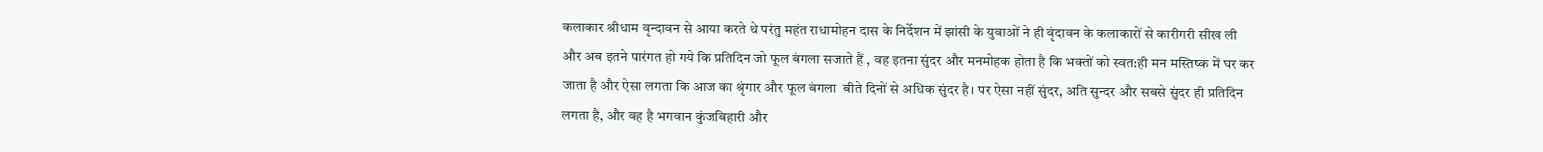कलाकार श्रीधाम वृन्दावन से आया करते थे परंतु महंत राधामोहन दास के निर्देशन में झांसी के युवाओं ने ही वृंदावन के कलाकारों से कारीगरी सीख ली और अब इतने पारंगत हो गये कि प्रतिदिन जो फूल बंगला सजाते हैं , वह इतना सुंदर और मनमोहक होता है कि भक्तों को स्वत:ही मन मस्तिष्क में घर कर जाता है और ऐसा लगता कि आज का श्रृंगार और फूल बंगला  बीते दिनों से अधिक सुंदर है। पर ऐसा नहीं सुंदर, अति सुन्दर और सबसे सुंदर ही प्रतिदिन लगता है, और वह है भगवान कुंजबिहारी और‌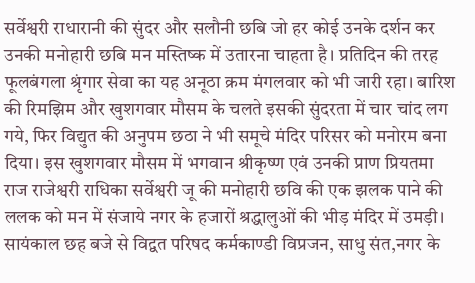सर्वेश्वरी राधारानी की सुंदर और‌ सलौनी छबि जो हर कोई उनके दर्शन कर उनकी मनोहारी छबि मन मस्तिष्क में उतारना चाहता है। प्रतिदिन की तरह फूलबंगला श्रृंगार सेवा का यह अनूठा क्रम मंगलवार को भी जारी रहा। बारिश की रिमझिम और खुशगवार मौसम के चलते इसकी सुंदरता में चार चांद लग गये, फिर विद्युत की अनुपम छठा ने भी समूचे मंदिर परिसर को मनोरम बना दिया। इस खुशगवार मौसम में भगवान श्रीकृष्ण एवं उनकी प्राण प्रियतमा राज राजेश्वरी राधिका सर्वेश्वरी जू की मनोहारी छवि की एक झलक पाने की ललक को मन में संजाये नगर के हजारों श्रद्धालुओं की भीड़ मंदिर में उमड़ी। सायंकाल छह बजे से विद्वत परिषद कर्मकाण्डी विप्रजन, साधु संत,नगर के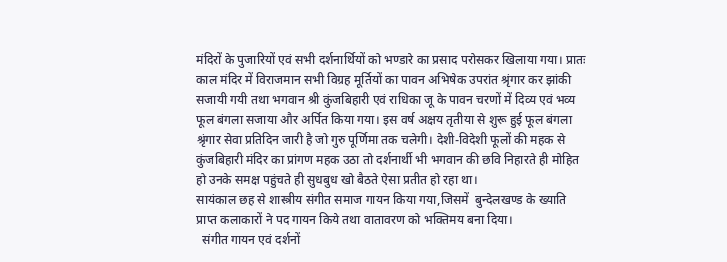मंदिरों के पुजारियों एवं सभी दर्शनार्थियों को भण्डारे का प्रसाद परोसकर खिलाया गया। प्रातः काल मंदिर में विराजमान सभी विग्रह मूर्तियों का पावन अभिषेक उपरांत श्रृंगार कर झांकी सजायी गयी तथा भगवान श्री कुंजबिहारी एवं राधिका जू के पावन चरणों में दिव्य एवं भव्य फूल बंगला सजाया और अर्पित किया गया। इस वर्ष अक्षय तृतीया से शुरू हुई फूल बंगला श्रृंगार सेवा प्रतिदिन जारी है जो गुरु पूर्णिमा तक चलेगी। देशी-विदेशी फूलों की महक से कुंजबिहारी मंदिर का प्रांगण महक उठा तो दर्शनार्थी भी भगवान की छवि निहारते ही मोहित हो उनके समक्ष पहुंचते ही सुधबुध खो बैठते ऐसा प्रतीत हो रहा था।
सायंकाल छह से शास्त्रीय संगीत समाज गायन किया गया,जिसमें  बुन्देलखण्ड के ख्याति प्राप्त कलाकारों ने पद गायन किये तथा वातावरण को भक्तिमय बना दिया।
  संगीत गायन एवं दर्शनों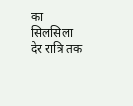का सिलसिला देर रात्रि तक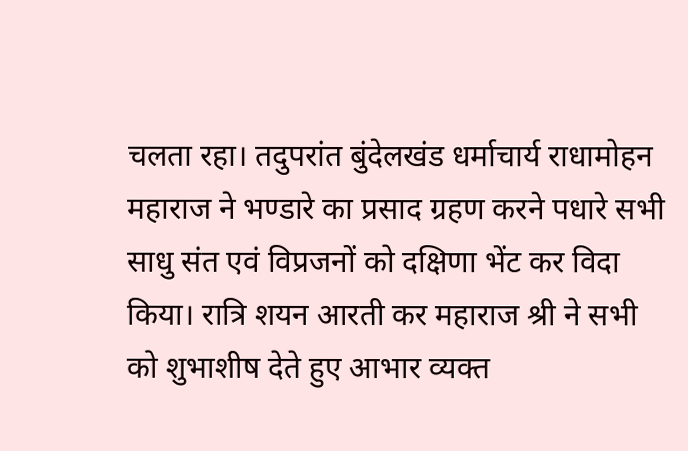चलता रहा। तदुपरांत बुंदेलखंड धर्माचार्य राधामोहन महाराज ने भण्डारे का प्रसाद ग्रहण करने पधारे सभी साधु संत एवं विप्रजनों को दक्षिणा भेंट कर‌ विदा किया। रात्रि शयन‌ आरती कर महाराज श्री ने सभी को शुभाशीष देते हुए आभार व्यक्त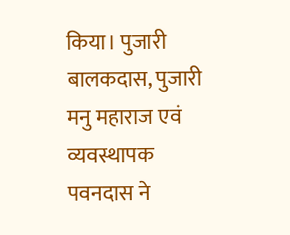किया। पुजारी बालकदास, पुजारी मनु महाराज एवं‌ व्यवस्थापक पवनदास ने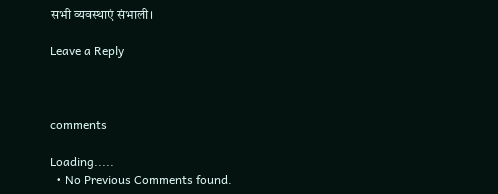सभी व्यवस्थाएं संभाली।

Leave a Reply



comments

Loading.....
  • No Previous Comments found.